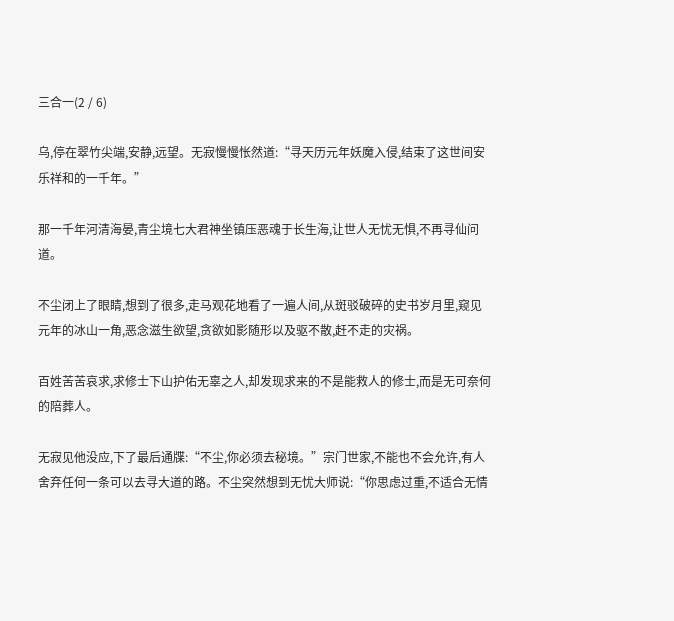三合一(2 / 6)

乌,停在翠竹尖端,安静,远望。无寂慢慢怅然道:“寻天历元年妖魔入侵,结束了这世间安乐祥和的一千年。”

那一千年河清海晏,青尘境七大君神坐镇压恶魂于长生海,让世人无忧无惧,不再寻仙问道。

不尘闭上了眼睛,想到了很多,走马观花地看了一遍人间,从斑驳破碎的史书岁月里,窥见元年的冰山一角,恶念滋生欲望,贪欲如影随形以及驱不散,赶不走的灾祸。

百姓苦苦哀求,求修士下山护佑无辜之人,却发现求来的不是能救人的修士,而是无可奈何的陪葬人。

无寂见他没应,下了最后通牒:“不尘,你必须去秘境。”宗门世家,不能也不会允许,有人舍弃任何一条可以去寻大道的路。不尘突然想到无忧大师说:“你思虑过重,不适合无情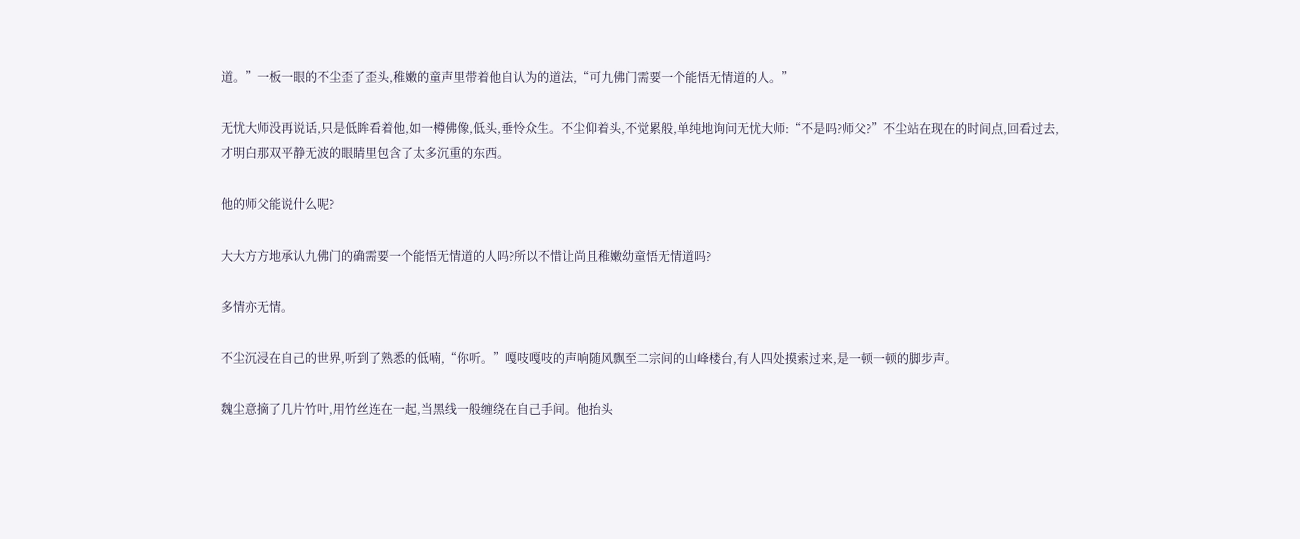道。”一板一眼的不尘歪了歪头,稚嫩的童声里带着他自认为的道法,“可九佛门需要一个能悟无情道的人。”

无忧大师没再说话,只是低眸看着他,如一樽佛像,低头,垂怜众生。不尘仰着头,不觉累般,单纯地询问无忧大师:“不是吗?师父?”不尘站在现在的时间点,回看过去,才明白那双平静无波的眼睛里包含了太多沉重的东西。

他的师父能说什么呢?

大大方方地承认九佛门的确需要一个能悟无情道的人吗?所以不惜让尚且稚嫩幼童悟无情道吗?

多情亦无情。

不尘沉浸在自己的世界,听到了熟悉的低喃,“你听。”嘎吱嘎吱的声响随风飘至二宗间的山峰楼台,有人四处摸索过来,是一顿一顿的脚步声。

魏尘意摘了几片竹叶,用竹丝连在一起,当黑线一般缠绕在自己手间。他抬头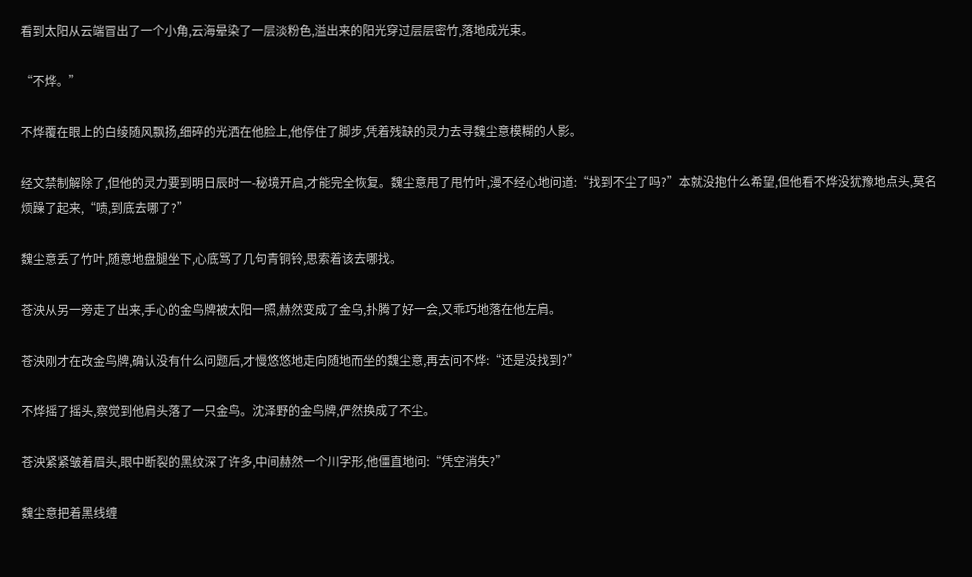看到太阳从云端冒出了一个小角,云海晕染了一层淡粉色,溢出来的阳光穿过层层密竹,落地成光束。

“不烨。”

不烨覆在眼上的白绫随风飘扬,细碎的光洒在他脸上,他停住了脚步,凭着残缺的灵力去寻魏尘意模糊的人影。

经文禁制解除了,但他的灵力要到明日辰时一-秘境开启,才能完全恢复。魏尘意甩了甩竹叶,漫不经心地问道:“找到不尘了吗?”本就没抱什么希望,但他看不烨没犹豫地点头,莫名烦躁了起来,“啧,到底去哪了?”

魏尘意丢了竹叶,随意地盘腿坐下,心底骂了几句青铜铃,思索着该去哪找。

苍泱从另一旁走了出来,手心的金鸟牌被太阳一照,赫然变成了金乌,扑腾了好一会,又乖巧地落在他左肩。

苍泱刚才在改金鸟牌,确认没有什么问题后,才慢悠悠地走向随地而坐的魏尘意,再去问不烨:“还是没找到?”

不烨摇了摇头,察觉到他肩头落了一只金鸟。沈泽野的金鸟牌,俨然换成了不尘。

苍泱紧紧皱着眉头,眼中断裂的黑纹深了许多,中间赫然一个川字形,他僵直地问:“凭空消失?”

魏尘意把着黑线缠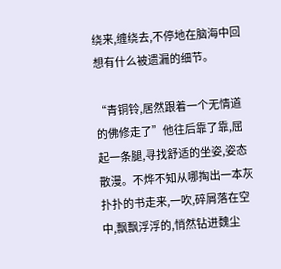绕来,缠绕去,不停地在脑海中回想有什么被遗漏的细节。

“青铜铃,居然跟着一个无情道的佛修走了”他往后靠了靠,屈起一条腿,寻找舒适的坐姿,姿态散漫。不烨不知从哪掏出一本灰扑扑的书走来,一吹,碎屑落在空中,飘飘浮浮的,悄然钻进魏尘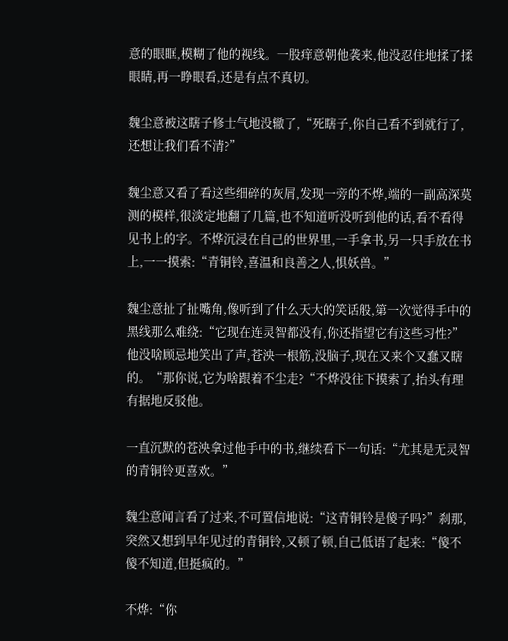意的眼眶,模糊了他的视线。一股痒意朝他袭来,他没忍住地揉了揉眼睛,再一睁眼看,还是有点不真切。

魏尘意被这瞎子修士气地没辙了,“死瞎子,你自己看不到就行了,还想让我们看不清?”

魏尘意又看了看这些细碎的灰屑,发现一旁的不烨,端的一副高深莫测的模样,很淡定地翻了几篇,也不知道听没听到他的话,看不看得见书上的字。不烨沉浸在自己的世界里,一手拿书,另一只手放在书上,一一摸索:“青铜铃,喜温和良善之人,惧妖兽。”

魏尘意扯了扯嘴角,像听到了什么天大的笑话般,第一次觉得手中的黑线那么难绕:“它现在连灵智都没有,你还指望它有这些习性?”他没啥顾忌地笑出了声,苍泱一根筋,没脑子,现在又来个又蠢又瞎的。“那你说,它为啥跟着不尘走?“不烨没往下摸索了,抬头有理有据地反驳他。

一直沉默的苍泱拿过他手中的书,继续看下一句话:“尤其是无灵智的青铜铃更喜欢。”

魏尘意闻言看了过来,不可置信地说:“这青铜铃是傻子吗?”刹那,突然又想到早年见过的青铜铃,又顿了顿,自己低语了起来:“傻不傻不知道,但挺疯的。”

不烨:“你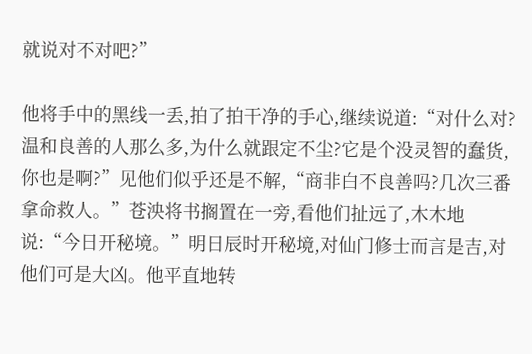就说对不对吧?”

他将手中的黑线一丢,拍了拍干净的手心,继续说道:“对什么对?温和良善的人那么多,为什么就跟定不尘?它是个没灵智的蠢货,你也是啊?”见他们似乎还是不解,“商非白不良善吗?几次三番拿命救人。”苍泱将书搁置在一旁,看他们扯远了,木木地说:“今日开秘境。”明日辰时开秘境,对仙门修士而言是吉,对他们可是大凶。他平直地转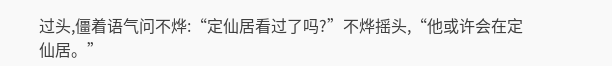过头,僵着语气问不烨:“定仙居看过了吗?”不烨摇头,“他或许会在定仙居。”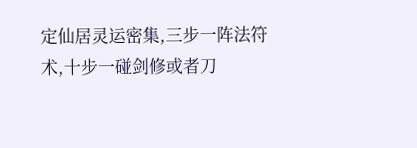定仙居灵运密集,三步一阵法符术,十步一碰剑修或者刀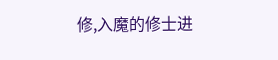修,入魔的修士进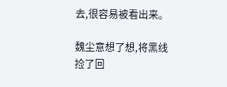去,很容易被看出来。

魏尘意想了想,将黑线捡了回